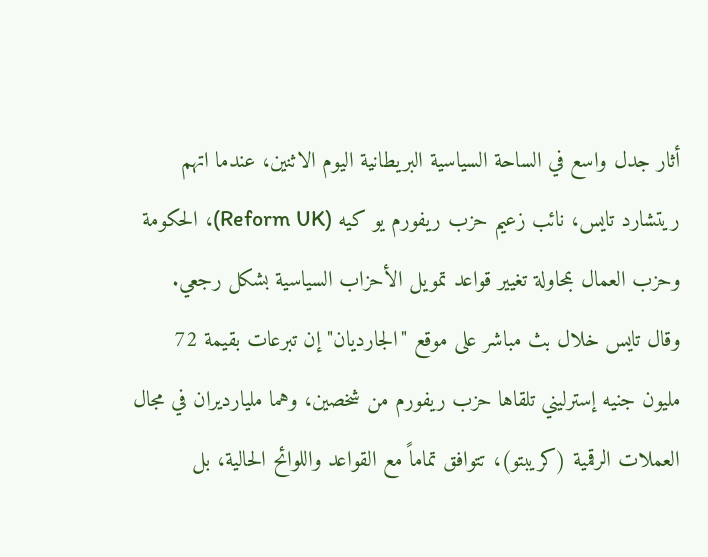أثار جدل واسع في الساحة السياسية البريطانية اليوم الاثنين، عندما اتهم ريتشارد تايس، نائب زعيم حزب ريفورم يو كيه (Reform UK)، الحكومة وحزب العمال بمحاولة تغيير قواعد تمويل الأحزاب السياسية بشكل رجعي.
وقال تايس خلال بث مباشر على موقع "الجارديان" إن تبرعات بقيمة 72 مليون جنيه إسترليني تلقاها حزب ريفورم من شخصين، وهما مليارديران في مجال العملات الرقمية (كريبتو)، تتوافق تماماً مع القواعد واللوائح الحالية، بل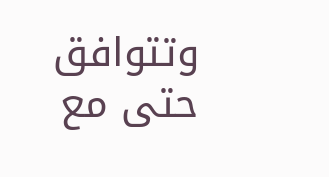وتتوافق حتى مع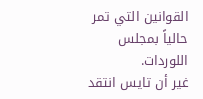القوانين التي تمر حالياً بمجلس اللوردات.
غير أن تايس انتقد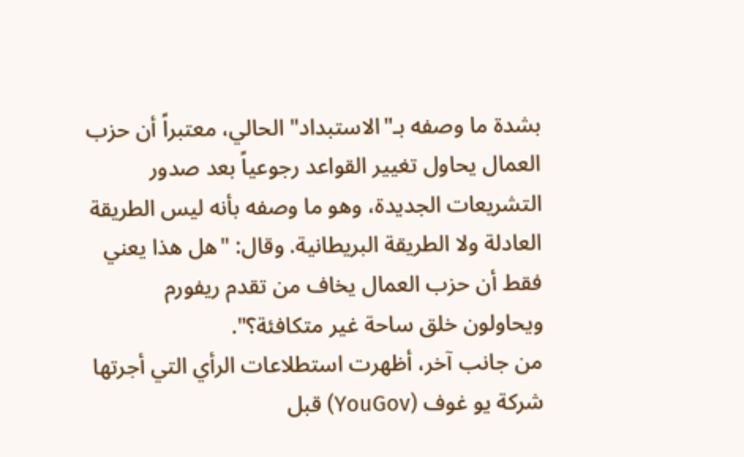بشدة ما وصفه بـ"الاستبداد" الحالي، معتبراً أن حزب العمال يحاول تغيير القواعد رجوعياً بعد صدور التشريعات الجديدة، وهو ما وصفه بأنه ليس الطريقة العادلة ولا الطريقة البريطانية. وقال: "هل هذا يعني فقط أن حزب العمال يخاف من تقدم ريفورم ويحاولون خلق ساحة غير متكافئة؟".
من جانب آخر، أظهرت استطلاعات الرأي التي أجرتها شركة يو غوف (YouGov) قبل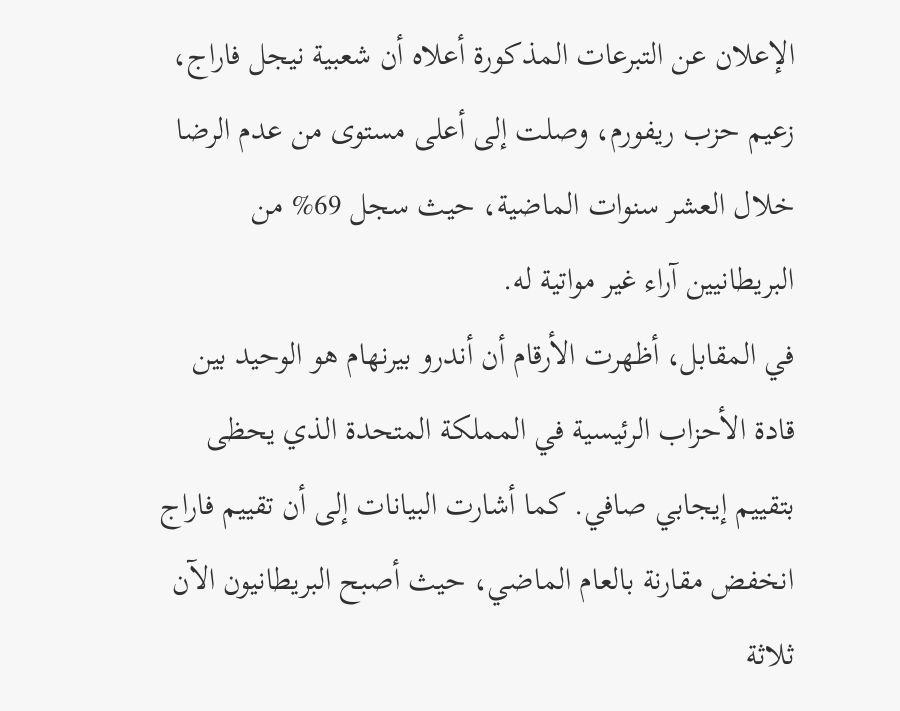الإعلان عن التبرعات المذكورة أعلاه أن شعبية نيجل فاراج، زعيم حزب ريفورم، وصلت إلى أعلى مستوى من عدم الرضا خلال العشر سنوات الماضية، حيث سجل 69% من البريطانيين آراء غير مواتية له.
في المقابل، أظهرت الأرقام أن أندرو بيرنهام هو الوحيد بين قادة الأحزاب الرئيسية في المملكة المتحدة الذي يحظى بتقييم إيجابي صافي. كما أشارت البيانات إلى أن تقييم فاراج انخفض مقارنة بالعام الماضي، حيث أصبح البريطانيون الآن ثلاثة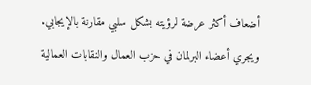أضعاف أكثر عرضة لرؤيته بشكل سلبي مقارنة بالإيجابي.
ويجري أعضاء البرلمان في حزب العمال والنقابات العمالية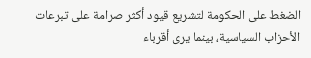الضغط على الحكومة لتشريع قيود أكثر صرامة على تبرعات الأحزاب السياسية، بينما يرى أقرباء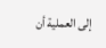إلى العملية أن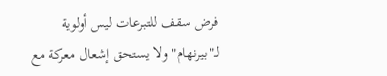فرض سقف للتبرعات ليس أولوية لـ"بيرنهام" ولا يستحق إشعال معركة مع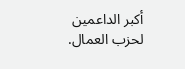أكبر الداعمين لحزب العمال.